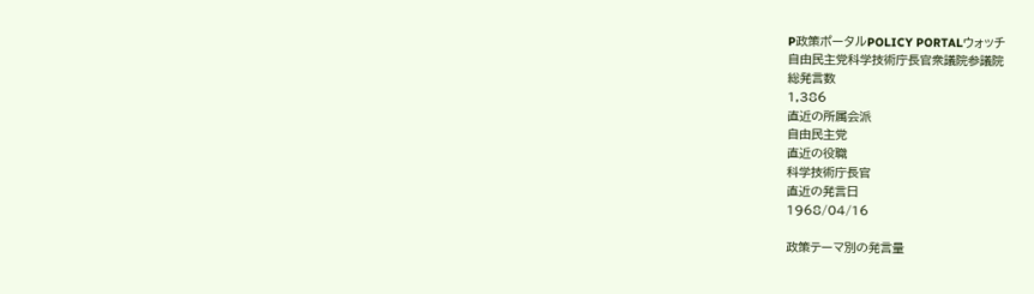P政策ポータルPOLICY PORTALウォッチ
自由民主党科学技術庁長官衆議院参議院
総発言数
1,386
直近の所属会派
自由民主党
直近の役職
科学技術庁長官
直近の発言日
1968/04/16

政策テーマ別の発言量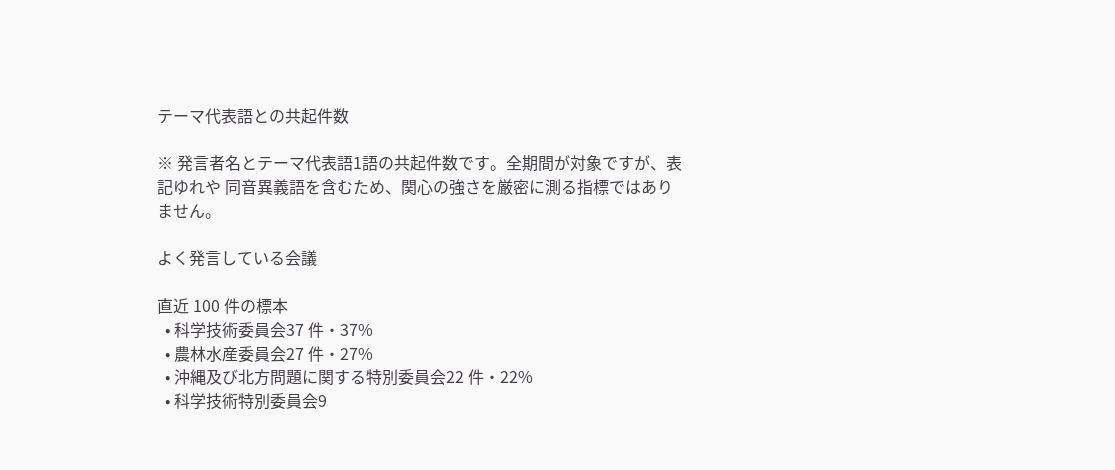テーマ代表語との共起件数

※ 発言者名とテーマ代表語1語の共起件数です。全期間が対象ですが、表記ゆれや 同音異義語を含むため、関心の強さを厳密に測る指標ではありません。

よく発言している会議

直近 100 件の標本
  • 科学技術委員会37 件・37%
  • 農林水産委員会27 件・27%
  • 沖縄及び北方問題に関する特別委員会22 件・22%
  • 科学技術特別委員会9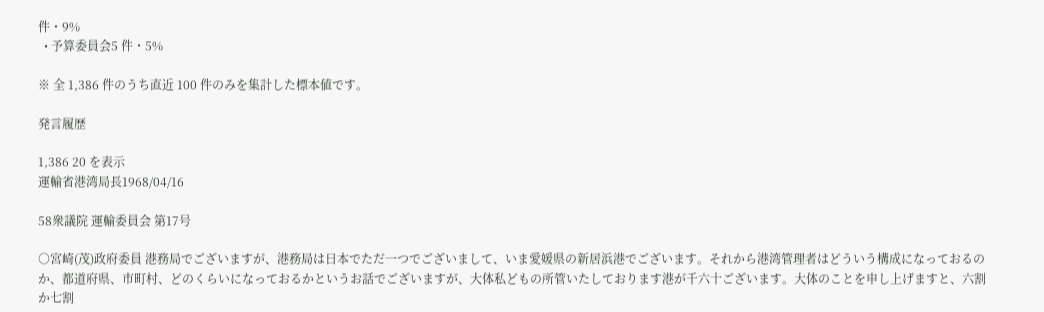件・9%
  • 予算委員会5 件・5%

※ 全 1,386 件のうち直近 100 件のみを集計した標本値です。

発言履歴

1,386 20 を表示
運輸省港湾局長1968/04/16

58衆議院 運輸委員会 第17号

○宮崎(茂)政府委員 港務局でございますが、港務局は日本でただ一つでございまして、いま愛媛県の新居浜港でございます。それから港湾管理者はどういう構成になっておるのか、都道府県、市町村、どのくらいになっておるかというお話でございますが、大体私どもの所管いたしております港が千六十ございます。大体のことを申し上げますと、六割か七割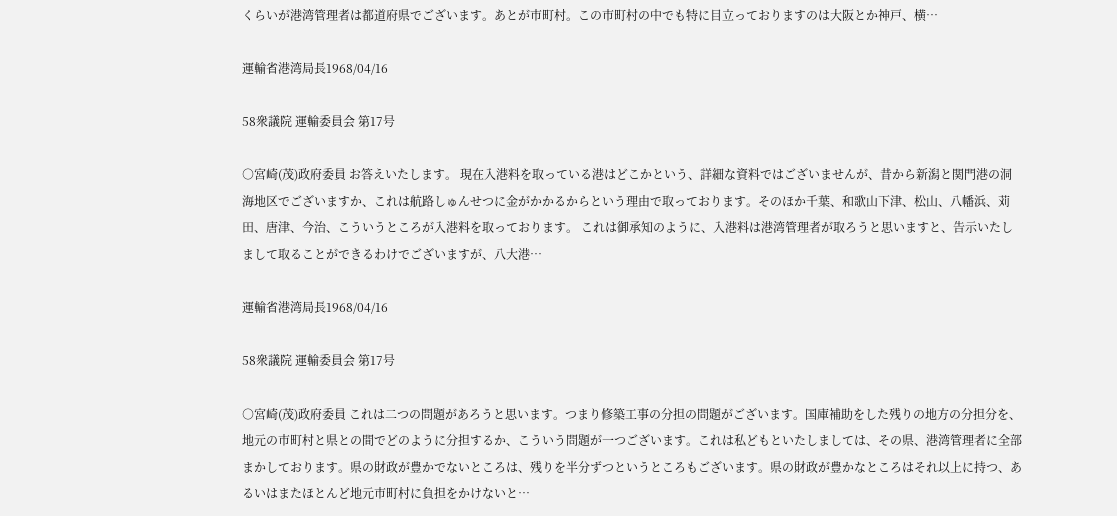くらいが港湾管理者は都道府県でございます。あとが市町村。この市町村の中でも特に目立っておりますのは大阪とか神戸、横…

運輸省港湾局長1968/04/16

58衆議院 運輸委員会 第17号

○宮崎(茂)政府委員 お答えいたします。 現在入港料を取っている港はどこかという、詳細な資料ではございませんが、昔から新潟と関門港の洞海地区でございますか、これは航路しゅんせつに金がかかるからという理由で取っております。そのほか千葉、和歌山下津、松山、八幡浜、苅田、唐津、今治、こういうところが入港料を取っております。 これは御承知のように、入港料は港湾管理者が取ろうと思いますと、告示いたしまして取ることができるわけでございますが、八大港…

運輸省港湾局長1968/04/16

58衆議院 運輸委員会 第17号

○宮崎(茂)政府委員 これは二つの問題があろうと思います。つまり修築工事の分担の問題がございます。国庫補助をした残りの地方の分担分を、地元の市町村と県との間でどのように分担するか、こういう問題が一つございます。これは私どもといたしましては、その県、港湾管理者に全部まかしております。県の財政が豊かでないところは、残りを半分ずつというところもございます。県の財政が豊かなところはそれ以上に持つ、あるいはまたほとんど地元市町村に負担をかけないと…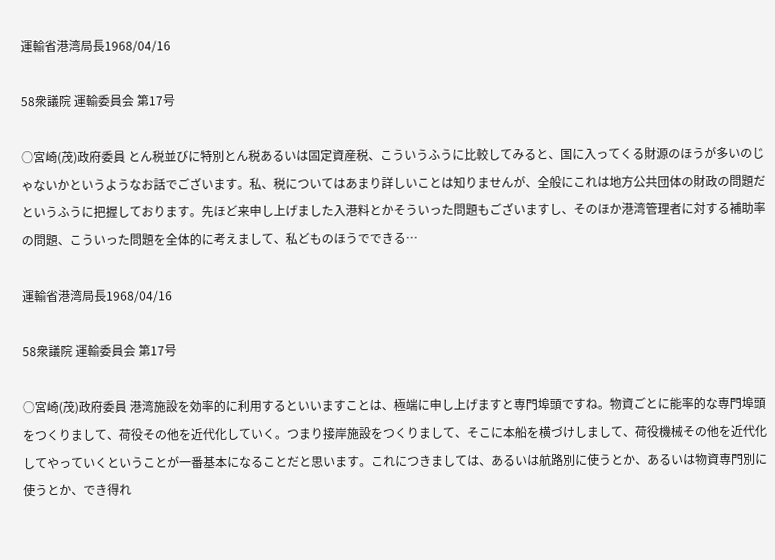運輸省港湾局長1968/04/16

58衆議院 運輸委員会 第17号

○宮崎(茂)政府委員 とん税並びに特別とん税あるいは固定資産税、こういうふうに比較してみると、国に入ってくる財源のほうが多いのじゃないかというようなお話でございます。私、税についてはあまり詳しいことは知りませんが、全般にこれは地方公共団体の財政の問題だというふうに把握しております。先ほど来申し上げました入港料とかそういった問題もございますし、そのほか港湾管理者に対する補助率の問題、こういった問題を全体的に考えまして、私どものほうでできる…

運輸省港湾局長1968/04/16

58衆議院 運輸委員会 第17号

○宮崎(茂)政府委員 港湾施設を効率的に利用するといいますことは、極端に申し上げますと専門埠頭ですね。物資ごとに能率的な専門埠頭をつくりまして、荷役その他を近代化していく。つまり接岸施設をつくりまして、そこに本船を横づけしまして、荷役機械その他を近代化してやっていくということが一番基本になることだと思います。これにつきましては、あるいは航路別に使うとか、あるいは物資専門別に使うとか、でき得れ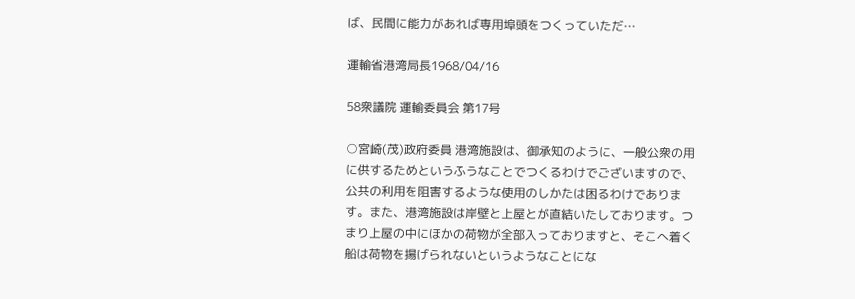ば、民間に能力があれば専用埠頭をつくっていただ…

運輸省港湾局長1968/04/16

58衆議院 運輸委員会 第17号

○宮崎(茂)政府委員 港湾施設は、御承知のように、一般公衆の用に供するためというふうなことでつくるわけでございますので、公共の利用を阻害するような使用のしかたは困るわけであります。また、港湾施設は岸壁と上屋とが直結いたしております。つまり上屋の中にほかの荷物が全部入っておりますと、そこへ着く船は荷物を揚げられないというようなことにな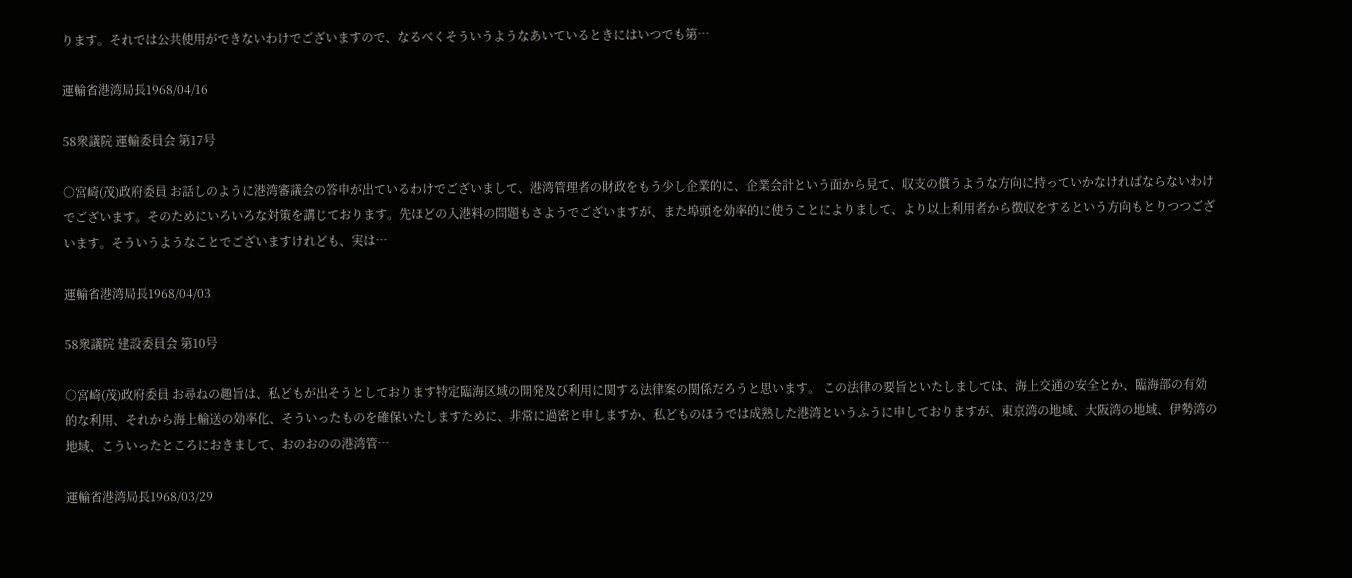ります。それでは公共使用ができないわけでございますので、なるべくそういうようなあいているときにはいつでも第…

運輸省港湾局長1968/04/16

58衆議院 運輸委員会 第17号

○宮崎(茂)政府委員 お話しのように港湾審議会の答申が出ているわけでございまして、港湾管理者の財政をもう少し企業的に、企業会計という面から見て、収支の償うような方向に持っていかなければならないわけでございます。そのためにいろいろな対策を講じております。先ほどの入港料の問題もさようでございますが、また埠頭を効率的に使うことによりまして、より以上利用者から徴収をするという方向もとりつつございます。そういうようなことでございますけれども、実は…

運輸省港湾局長1968/04/03

58衆議院 建設委員会 第10号

○宮崎(茂)政府委員 お尋ねの趣旨は、私どもが出そうとしております特定臨海区域の開発及び利用に関する法律案の関係だろうと思います。 この法律の要旨といたしましては、海上交通の安全とか、臨海部の有効的な利用、それから海上輸送の効率化、そういったものを確保いたしますために、非常に過密と申しますか、私どものほうでは成熟した港湾というふうに申しておりますが、東京湾の地域、大阪湾の地域、伊勢湾の地域、こういったところにおきまして、おのおのの港湾管…

運輸省港湾局長1968/03/29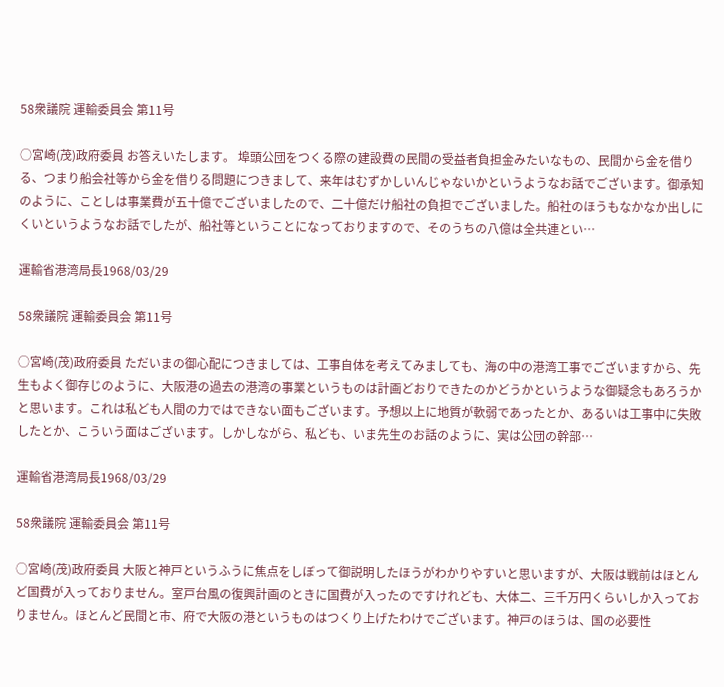58衆議院 運輸委員会 第11号

○宮崎(茂)政府委員 お答えいたします。 埠頭公団をつくる際の建設費の民間の受益者負担金みたいなもの、民間から金を借りる、つまり船会社等から金を借りる問題につきまして、来年はむずかしいんじゃないかというようなお話でございます。御承知のように、ことしは事業費が五十億でございましたので、二十億だけ船社の負担でございました。船社のほうもなかなか出しにくいというようなお話でしたが、船社等ということになっておりますので、そのうちの八億は全共連とい…

運輸省港湾局長1968/03/29

58衆議院 運輸委員会 第11号

○宮崎(茂)政府委員 ただいまの御心配につきましては、工事自体を考えてみましても、海の中の港湾工事でございますから、先生もよく御存じのように、大阪港の過去の港湾の事業というものは計画どおりできたのかどうかというような御疑念もあろうかと思います。これは私ども人間の力ではできない面もございます。予想以上に地質が軟弱であったとか、あるいは工事中に失敗したとか、こういう面はございます。しかしながら、私ども、いま先生のお話のように、実は公団の幹部…

運輸省港湾局長1968/03/29

58衆議院 運輸委員会 第11号

○宮崎(茂)政府委員 大阪と神戸というふうに焦点をしぼって御説明したほうがわかりやすいと思いますが、大阪は戦前はほとんど国費が入っておりません。室戸台風の復興計画のときに国費が入ったのですけれども、大体二、三千万円くらいしか入っておりません。ほとんど民間と市、府で大阪の港というものはつくり上げたわけでございます。神戸のほうは、国の必要性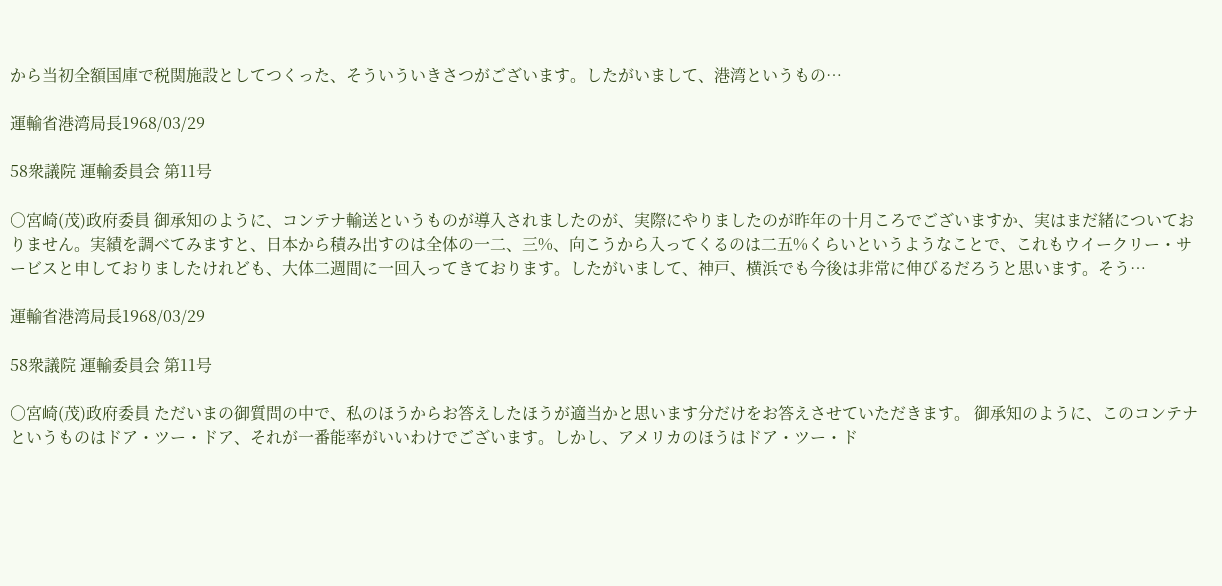から当初全額国庫で税関施設としてつくった、そういういきさつがございます。したがいまして、港湾というもの…

運輸省港湾局長1968/03/29

58衆議院 運輸委員会 第11号

○宮崎(茂)政府委員 御承知のように、コンテナ輸送というものが導入されましたのが、実際にやりましたのが昨年の十月ころでございますか、実はまだ緒についておりません。実績を調べてみますと、日本から積み出すのは全体の一二、三%、向こうから入ってくるのは二五%くらいというようなことで、これもウイークリー・サービスと申しておりましたけれども、大体二週間に一回入ってきております。したがいまして、神戸、横浜でも今後は非常に伸びるだろうと思います。そう…

運輸省港湾局長1968/03/29

58衆議院 運輸委員会 第11号

○宮崎(茂)政府委員 ただいまの御質問の中で、私のほうからお答えしたほうが適当かと思います分だけをお答えさせていただきます。 御承知のように、このコンテナというものはドア・ツー・ドア、それが一番能率がいいわけでございます。しかし、アメリカのほうはドア・ツー・ド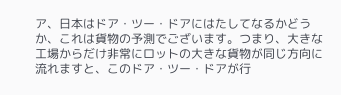ア、日本はドア・ツー・ドアにはたしてなるかどうか、これは貨物の予測でございます。つまり、大きな工場からだけ非常にロットの大きな貨物が同じ方向に流れますと、このドア・ツー・ドアが行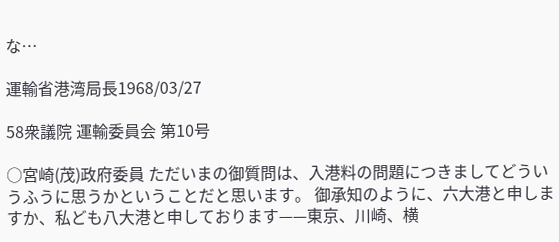な…

運輸省港湾局長1968/03/27

58衆議院 運輸委員会 第10号

○宮崎(茂)政府委員 ただいまの御質問は、入港料の問題につきましてどういうふうに思うかということだと思います。 御承知のように、六大港と申しますか、私ども八大港と申しております——東京、川崎、横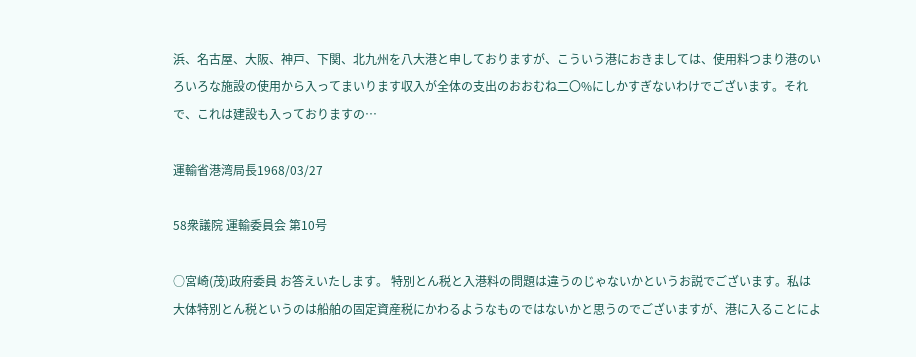浜、名古屋、大阪、神戸、下関、北九州を八大港と申しておりますが、こういう港におきましては、使用料つまり港のいろいろな施設の使用から入ってまいります収入が全体の支出のおおむね二〇%にしかすぎないわけでございます。それで、これは建設も入っておりますの…

運輸省港湾局長1968/03/27

58衆議院 運輸委員会 第10号

○宮崎(茂)政府委員 お答えいたします。 特別とん税と入港料の問題は違うのじゃないかというお説でございます。私は大体特別とん税というのは船舶の固定資産税にかわるようなものではないかと思うのでございますが、港に入ることによ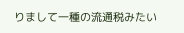りまして一種の流通税みたい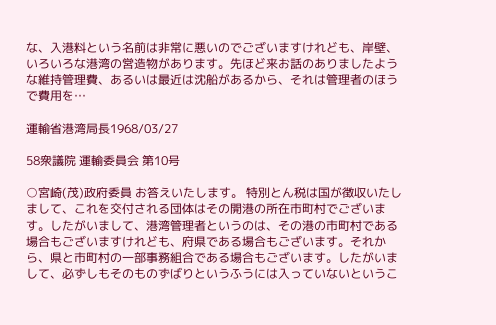な、入港料という名前は非常に悪いのでございますけれども、岸壁、いろいろな港湾の営造物があります。先ほど来お話のありましたような維持管理費、あるいは最近は沈船があるから、それは管理者のほうで費用を…

運輸省港湾局長1968/03/27

58衆議院 運輸委員会 第10号

○宮崎(茂)政府委員 お答えいたします。 特別とん税は国が徴収いたしまして、これを交付される団体はその開港の所在市町村でございます。したがいまして、港湾管理者というのは、その港の市町村である場合もございますけれども、府県である場合もございます。それから、県と市町村の一部事務組合である場合もございます。したがいまして、必ずしもそのものずばりというふうには入っていないというこ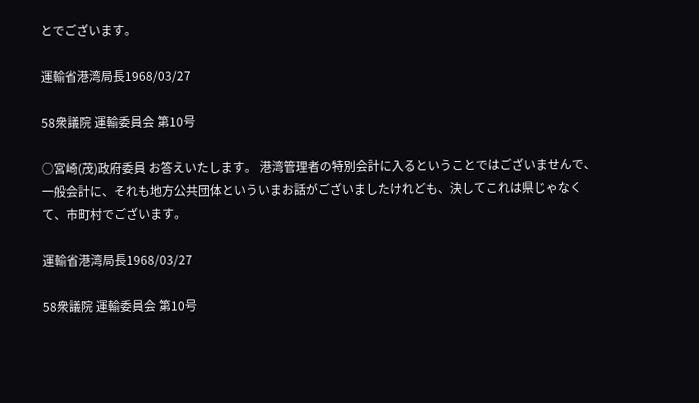とでございます。

運輸省港湾局長1968/03/27

58衆議院 運輸委員会 第10号

○宮崎(茂)政府委員 お答えいたします。 港湾管理者の特別会計に入るということではございませんで、一般会計に、それも地方公共団体といういまお話がございましたけれども、決してこれは県じゃなくて、市町村でございます。

運輸省港湾局長1968/03/27

58衆議院 運輸委員会 第10号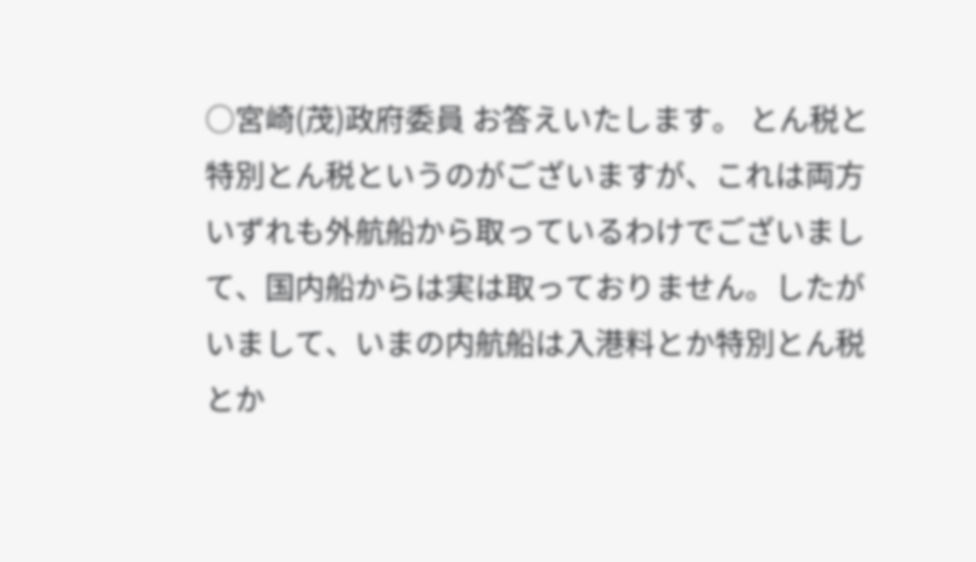○宮崎(茂)政府委員 お答えいたします。 とん税と特別とん税というのがございますが、これは両方いずれも外航船から取っているわけでございまして、国内船からは実は取っておりません。したがいまして、いまの内航船は入港料とか特別とん税とか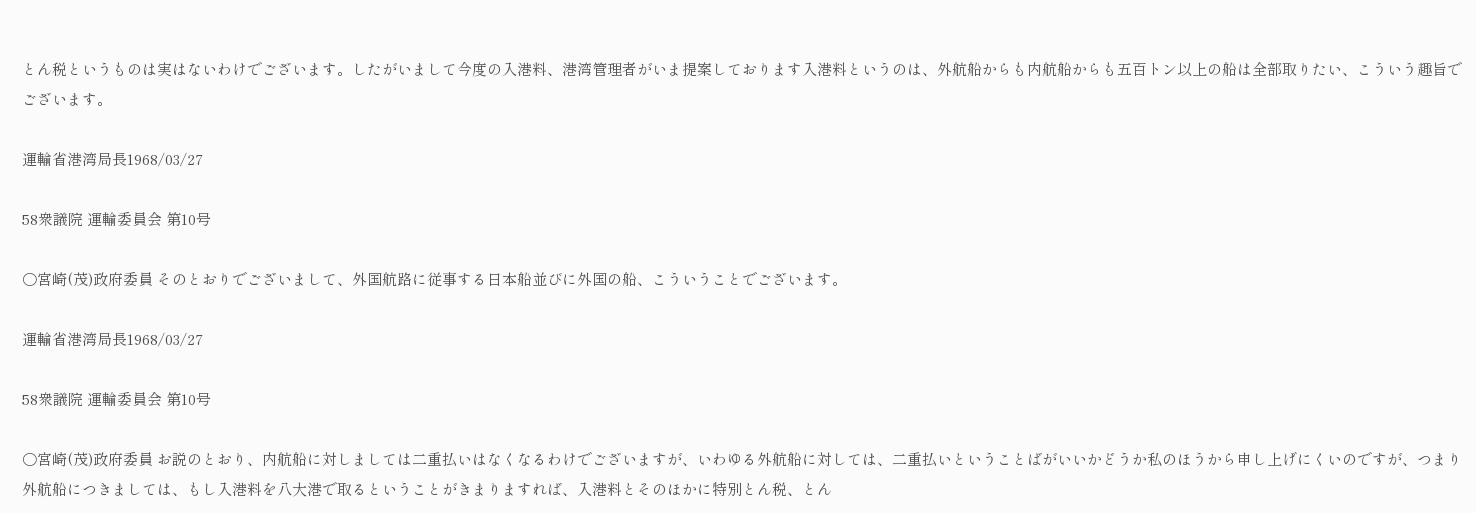とん税というものは実はないわけでございます。したがいまして今度の入港料、港湾管理者がいま提案しております入港料というのは、外航船からも内航船からも五百トン以上の船は全部取りたい、こういう趣旨でございます。

運輸省港湾局長1968/03/27

58衆議院 運輸委員会 第10号

○宮崎(茂)政府委員 そのとおりでございまして、外国航路に従事する日本船並びに外国の船、こういうことでございます。

運輸省港湾局長1968/03/27

58衆議院 運輸委員会 第10号

○宮崎(茂)政府委員 お説のとおり、内航船に対しましては二重払いはなくなるわけでございますが、いわゆる外航船に対しては、二重払いということばがいいかどうか私のほうから申し上げにくいのですが、つまり外航船につきましては、もし入港料を八大港で取るということがきまりますれば、入港料とそのほかに特別とん税、とん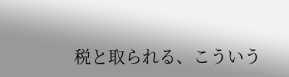税と取られる、こういう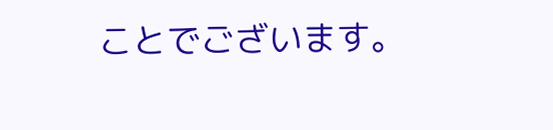ことでございます。